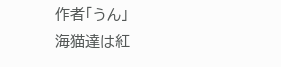作者「うん」
海猫達は紅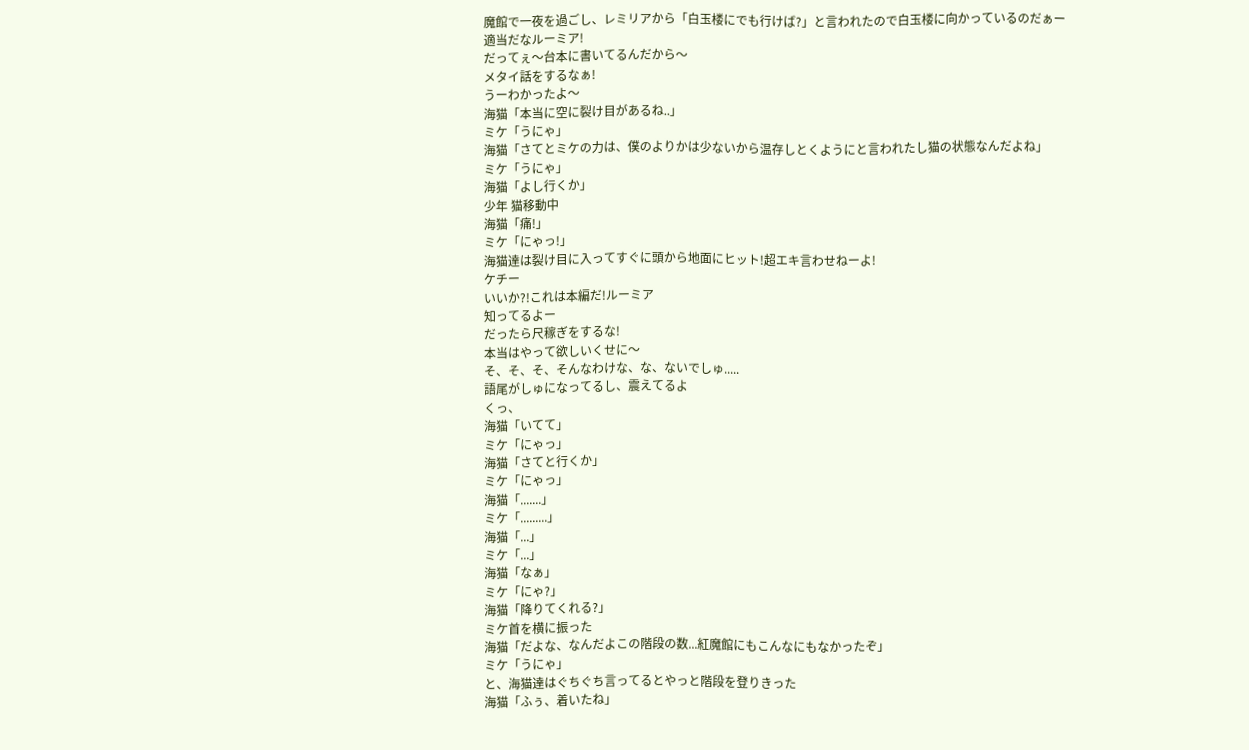魔館で一夜を過ごし、レミリアから「白玉楼にでも行けば?」と言われたので白玉楼に向かっているのだぁー
適当だなルーミア!
だってぇ〜台本に書いてるんだから〜
メタイ話をするなぁ!
うーわかったよ〜
海猫「本当に空に裂け目があるね..」
ミケ「うにゃ」
海猫「さてとミケの力は、僕のよりかは少ないから温存しとくようにと言われたし猫の状態なんだよね」
ミケ「うにゃ」
海猫「よし行くか」
少年 猫移動中
海猫「痛!」
ミケ「にゃっ!」
海猫達は裂け目に入ってすぐに頭から地面にヒット!超エキ言わせねーよ!
ケチー
いいか?!これは本編だ!ルーミア
知ってるよー
だったら尺稼ぎをするな!
本当はやって欲しいくせに〜
そ、そ、そ、そんなわけな、な、ないでしゅ.....
語尾がしゅになってるし、震えてるよ
くっ、
海猫「いてて」
ミケ「にゃっ」
海猫「さてと行くか」
ミケ「にゃっ」
海猫「.......」
ミケ「.........」
海猫「...」
ミケ「...」
海猫「なぁ」
ミケ「にゃ?」
海猫「降りてくれる?」
ミケ首を横に振った
海猫「だよな、なんだよこの階段の数...紅魔館にもこんなにもなかったぞ」
ミケ「うにゃ」
と、海猫達はぐちぐち言ってるとやっと階段を登りきった
海猫「ふぅ、着いたね」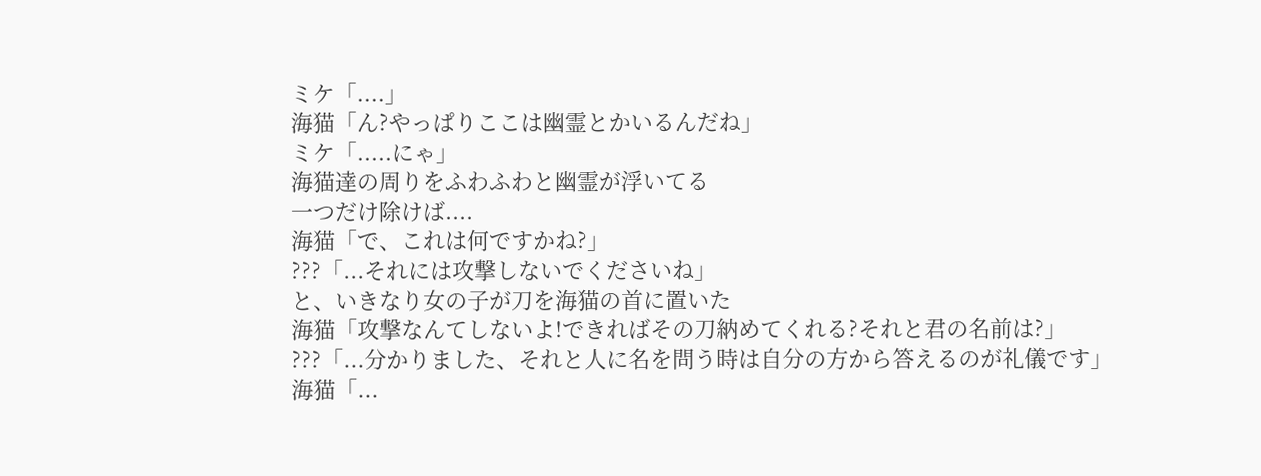ミケ「....」
海猫「ん?やっぱりここは幽霊とかいるんだね」
ミケ「.....にゃ」
海猫達の周りをふわふわと幽霊が浮いてる
一つだけ除けば....
海猫「で、これは何ですかね?」
???「...それには攻撃しないでくださいね」
と、いきなり女の子が刀を海猫の首に置いた
海猫「攻撃なんてしないよ!できればその刀納めてくれる?それと君の名前は?」
???「...分かりました、それと人に名を問う時は自分の方から答えるのが礼儀です」
海猫「...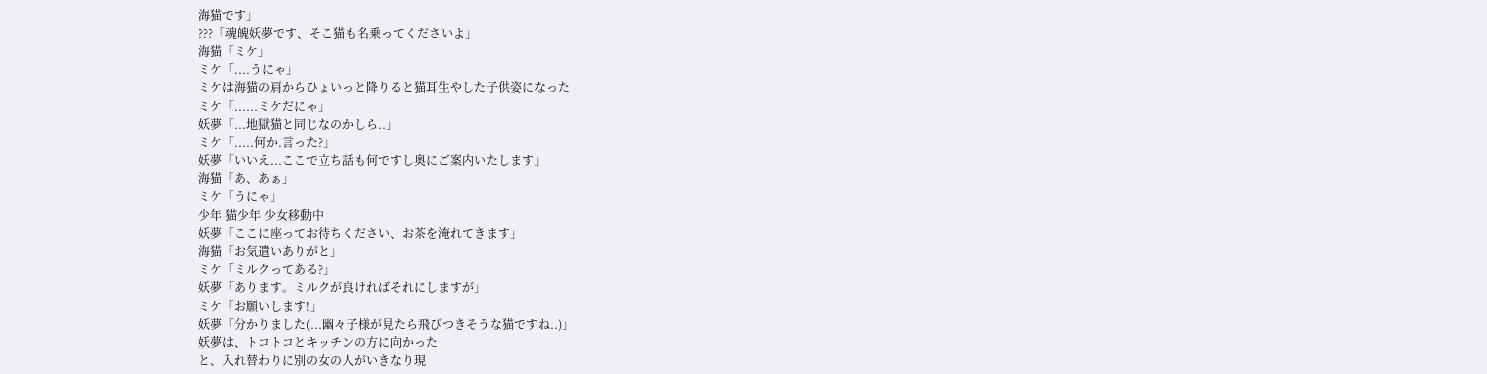海猫です」
???「魂魄妖夢です、そこ猫も名乗ってくださいよ」
海猫「ミケ」
ミケ「....うにゃ」
ミケは海猫の肩からひょいっと降りると猫耳生やした子供姿になった
ミケ「......ミケだにゃ」
妖夢「...地獄猫と同じなのかしら..」
ミケ「.....何か.言った?」
妖夢「いいえ...ここで立ち話も何ですし奥にご案内いたします」
海猫「あ、あぁ」
ミケ「うにゃ」
少年 猫少年 少女移動中
妖夢「ここに座ってお待ちください、お茶を淹れてきます」
海猫「お気遣いありがと」
ミケ「ミルクってある?」
妖夢「あります。ミルクが良ければそれにしますが」
ミケ「お願いします!」
妖夢「分かりました(...幽々子様が見たら飛びつきそうな猫ですね..)」
妖夢は、トコトコとキッチンの方に向かった
と、入れ替わりに別の女の人がいきなり現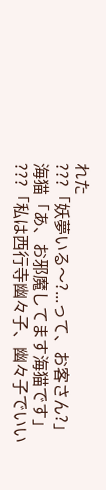れた
???「妖夢いる〜?...って、お客さん?」
海猫「あ、お邪魔してます海猫です」
???「私は西行寺幽々子、幽々子でいい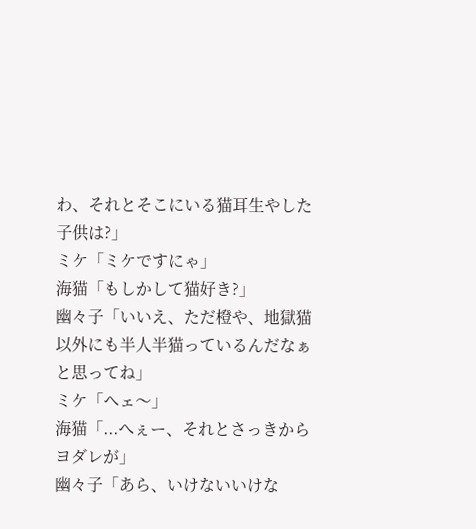わ、それとそこにいる猫耳生やした子供は?」
ミケ「ミケですにゃ」
海猫「もしかして猫好き?」
幽々子「いいえ、ただ橙や、地獄猫以外にも半人半猫っているんだなぁと思ってね」
ミケ「ヘェ〜」
海猫「...へぇー、それとさっきからヨダレが」
幽々子「あら、いけないいけな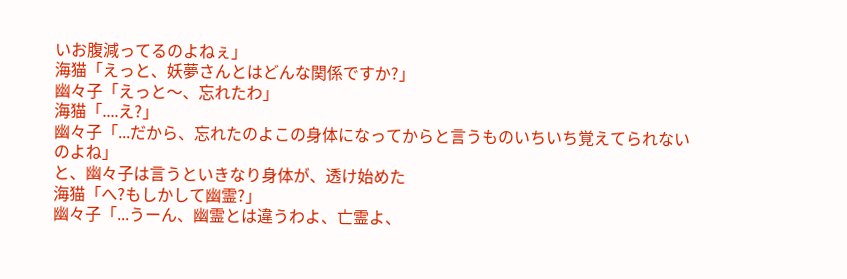いお腹減ってるのよねぇ」
海猫「えっと、妖夢さんとはどんな関係ですか?」
幽々子「えっと〜、忘れたわ」
海猫「....え?」
幽々子「...だから、忘れたのよこの身体になってからと言うものいちいち覚えてられないのよね」
と、幽々子は言うといきなり身体が、透け始めた
海猫「へ?もしかして幽霊?」
幽々子「...うーん、幽霊とは違うわよ、亡霊よ、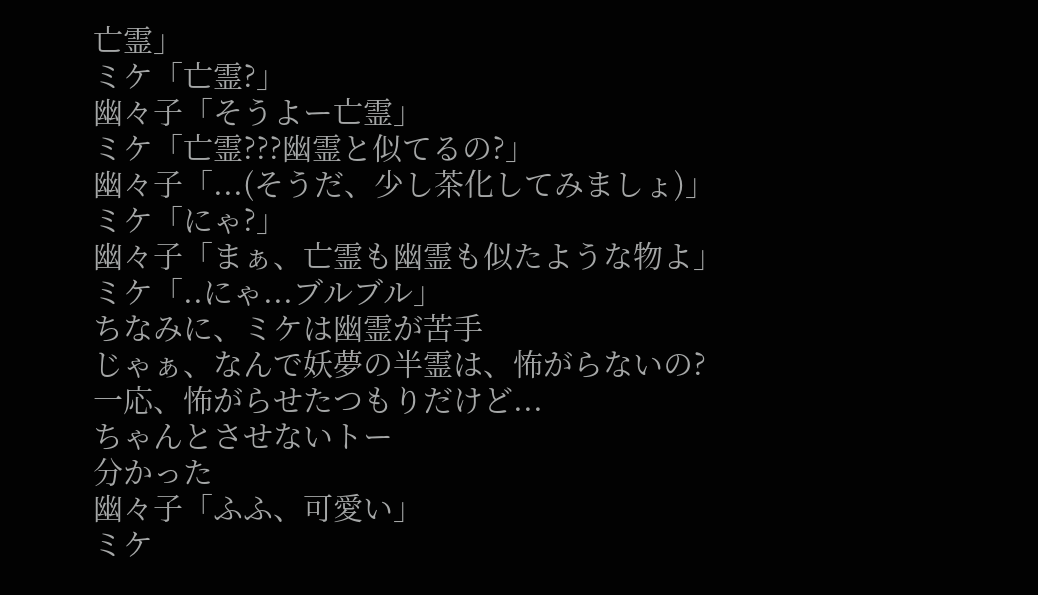亡霊」
ミケ「亡霊?」
幽々子「そうよー亡霊」
ミケ「亡霊???幽霊と似てるの?」
幽々子「...(そうだ、少し茶化してみましょ)」
ミケ「にゃ?」
幽々子「まぁ、亡霊も幽霊も似たような物よ」
ミケ「..にゃ...ブルブル」
ちなみに、ミケは幽霊が苦手
じゃぁ、なんで妖夢の半霊は、怖がらないの?
一応、怖がらせたつもりだけど...
ちゃんとさせないトー
分かった
幽々子「ふふ、可愛い」
ミケ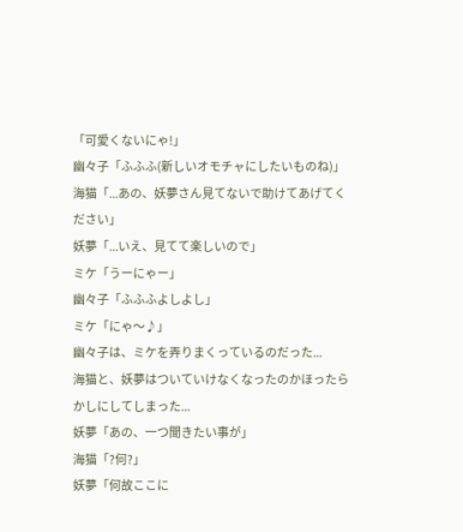「可愛くないにゃ!」
幽々子「ふふふ(新しいオモチャにしたいものね)」
海猫「...あの、妖夢さん見てないで助けてあげてください」
妖夢「...いえ、見てて楽しいので」
ミケ「うーにゃー」
幽々子「ふふふよしよし」
ミケ「にゃ〜♪」
幽々子は、ミケを弄りまくっているのだった...
海猫と、妖夢はついていけなくなったのかほったらかしにしてしまった...
妖夢「あの、一つ聞きたい事が」
海猫「?何?」
妖夢「何故ここに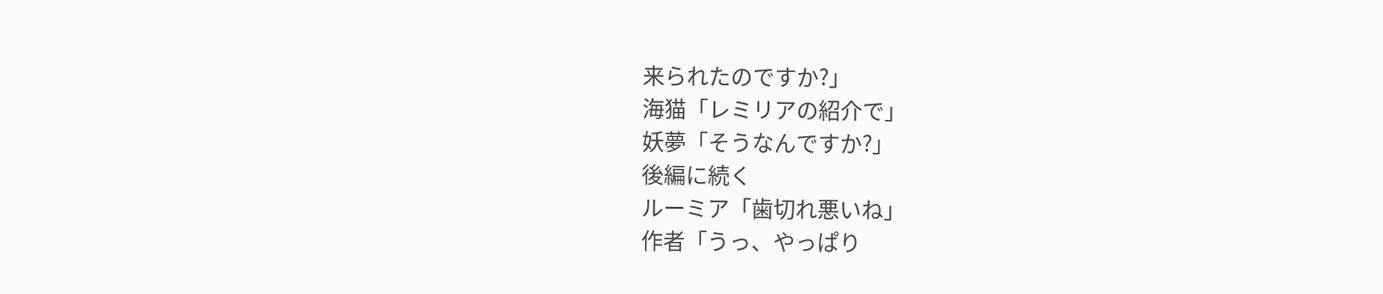来られたのですか?」
海猫「レミリアの紹介で」
妖夢「そうなんですか?」
後編に続く
ルーミア「歯切れ悪いね」
作者「うっ、やっぱり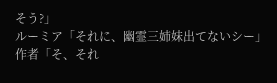そう?」
ルーミア「それに、幽霊三姉妹出てないシー」
作者「そ、それ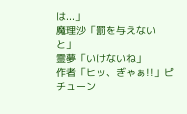は...」
魔理沙「罰を与えないと」
霊夢「いけないね」
作者「ヒッ、ぎゃぁ!!」ピチューン